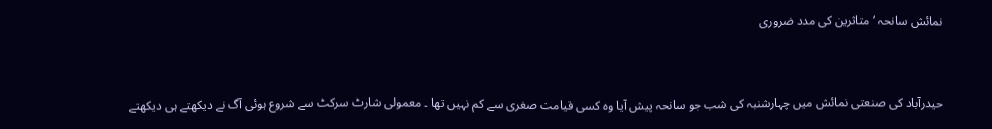نمائش سانحہ ‘ متاثرین کی مدد ضروری



حیدرآباد کی صنعتی نمائش میں چہارشنبہ کی شب جو سانحہ پیش آیا وہ کسی قیامت صغری سے کم نہیں تھا ۔ معمولی شارٹ سرکٹ سے شروع ہوئی آگ نے دیکھتے ہی دیکھتے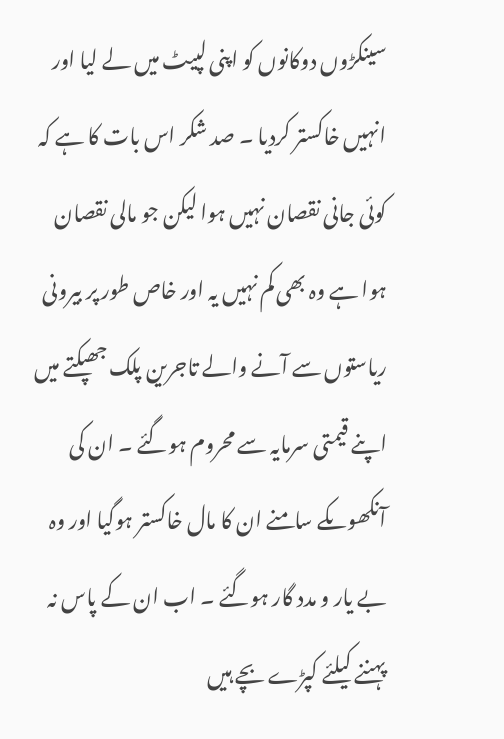سینکڑوں دوکانوں کو اپنی لپیٹ میں لے لیا اور انہیں خاکستر کردیا ۔ صد شکر اس بات کا ہے کہ کوئی جانی نقصان نہیں ہوا لیکن جو مالی نقصان ہوا ہے وہ بھی کم نہیں یہ اور خاص طور پر بیرونی ریاستوں سے آنے والے تاجرین پلک جھپکتے میں اپنے قیمتی سرمایہ سے محروم ہوگئے ۔ ان کی آنکھوںکے سامنے ان کا مال خاکستر ہوگیا اور وہ بے یار و مدد گار ہوگئے ۔ اب ان کے پاس نہ پہننے کیلئے کپڑے بچے ہیں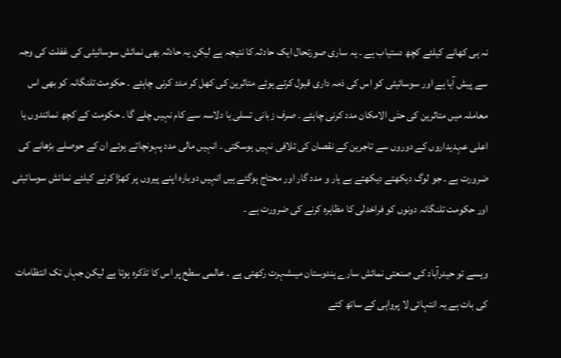نہ ہی کھانے کیلئے کچھ دستیاب ہے ۔ یہ ساری صورتحال ایک حادثہ کا نتیجہ ہے لیکن یہ حادثہ بھی نمائش سوسائیٹی کی غفلت کی وجہ سے پیش آیا ہے اور سوسائیٹی کو اس کی ذمہ داری قبول کرتے ہوئے متاثرین کی کھل کر مدد کرنی چاہئے ۔ حکومت تلنگانہ کو بھی اس معاملہ میں متاثرین کی حتٰی الامکان مدد کرنی چاہئے ۔ صرف زبانی تسلی یا دلاسہ سے کام نہیں چلے گا ۔ حکومت کے کچھ نمائندوں یا اعلی عہدیداروں کے دوروں سے تاجرین کے نقصان کی تلافی نہیں ہوسکتی ۔ انہیں مالی مدد پہونچاتے ہوئے ان کے حوصلے بڑھانے کی ضرورت ہے ۔ جو لوگ دیکھتے دیکھتے بے یار و مدد گار اور محتاج ہوگئے ہیں انہیں دوبارہ اپنے پیروں پر کھڑا کرنے کیلئے نمائش سوسائیٹی اور حکومت تلنگانہ دونوں کو فراخدلی کا مظاہرہ کرنے کی ضرورت ہے ۔

ویسے تو حیدرآباد کی صنعتی نمائش سارے ہندوستان میںشہرت رکھتی ہے ۔ عالمی سطح پر اس کا تذکرہ ہوتا ہے لیکن جہاں تک انتظامات کی بات ہے یہ انتہائی لا پرواہی کے ساتھ کئے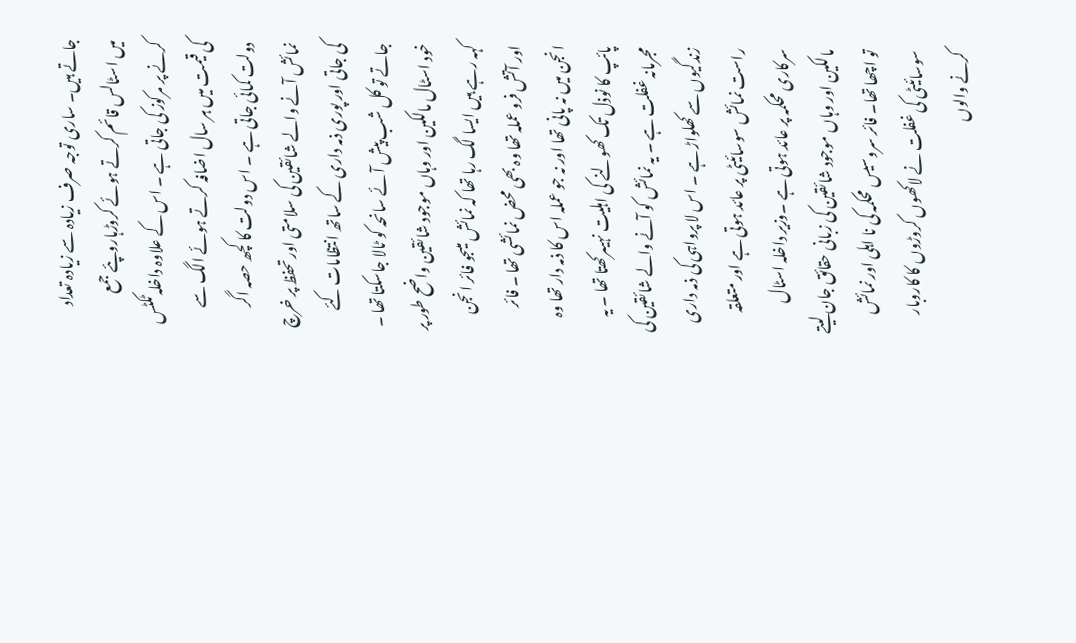جاتے ہیں۔ ساری توجہ صرف زیادہ سے زیادہ تعداد میں اسٹالس قائم کرتے ہوئے کروڑہاروپئے جمع کرنے پر مرکوز کی جاتی ہے ۔ اس کے علاوہ داخلہ ٹکٹس کی قیمت میں ہر سال اضافہ کرتے ہوئے الگ سے دولت کمائی جاتی ہے ۔ اس دولت کا کچھ حصہ اگر نمائش آنے والے شائقین کی سلامتی اور تحفظ پر خرچ کی جاتی اور پوری ذمہ داری کے ساتھ انتظامات کئے جاتے تو کل شب پیش آئے سانحہ کو ٹالا جاسکتا تھا ۔ خود اسٹال مالکین اور وہاں موجود شائقین واضح طور پر کہہ رہے ہیں ایسا لگ رہا تھا کہ نمائش میںجو فائر انجن اور آتش فرو عملہ تھا وہ بھی محض نمائشی تھا ۔ فائر انجن میں نہ پانی تھا اور نہ جو عملہ اس کا ذمہ دار تھا وہ پائپ کا نوذل تک کھولنے کی اہلیت نہیںرکھتا تھا ۔ یہ مجرمانہ غفلت ہے ۔ یہ نمائش کو آنے والے شائقین کی زندگیوں سے کھلواڑ ہے ۔ اس لا پرواہی کی ذمہ داری راست نمائش سوسائیٹی پر عائد ہوتی ہے اور متعلقہ سرکاری محکمہ پر عائد ہوتی ہے ۔وزیر داخلہ اسٹال مالکین اور وہاں موجود شائقین کی زبانی حقائق جان لیتے تو اچھا تھا۔ فائر سروسیس محکمہ کی نا اہلی اور نمائش سوسائیٹی کی غفلت نے لاکھوں کروڑوں کا کاروبار کرنے والوں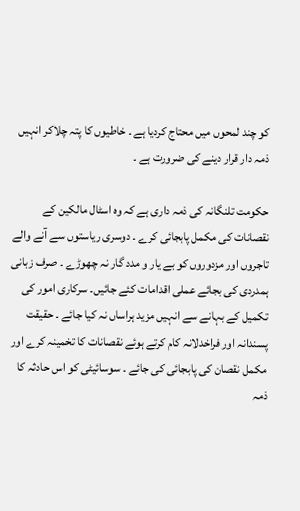کو چند لمحوں میں محتاج کردیا ہے ۔ خاطیوں کا پتہ چلاکر انہیں ذمہ دار قرار دینے کی ضرورت ہے ۔

حکومت تلنگانہ کی ذمہ داری ہے کہ وہ اسٹال مالکین کے نقصانات کی مکمل پابجائی کرے ۔ دوسری ریاستوں سے آنے والے تاجروں اور مزدوروں کو بے یار و مدد گار نہ چھوڑے ۔ صرف زبانی ہمدردی کی بجائے عملی اقدامات کئے جائیں۔ سرکاری امور کی تکمیل کے بہانے سے انہیں مزید ہراساں نہ کیا جائے ۔ حقیقت پسندانہ اور فراخدلانہ کام کرتے ہوئے نقصانات کا تخمینہ کرے اور مکمل نقصان کی پابجائی کی جائے ۔ سوسائیٹی کو اس حادثہ کا ذمہ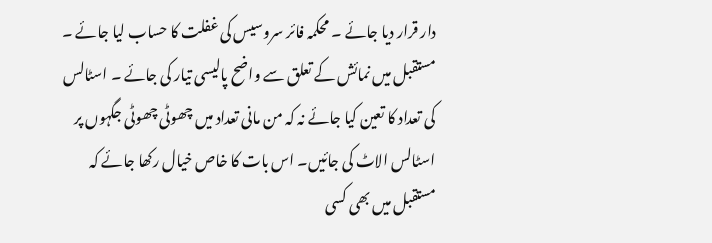دار قرار دیا جائے ۔ محکمہ فائر سروسیس کی غفلت کا حساب لیا جائے ۔ مستقبل میں نمائش کے تعلق سے واضح پالیسی تیار کی جائے ۔ اسٹالس کی تعداد کا تعین کیا جائے نہ کہ من مانی تعداد میں چھوٹی چھوٹی جگہوں پر اسٹالس الاٹ کی جائیں۔ اس بات کا خاص خیال رکھا جائے کہ مستقبل میں بھی کسی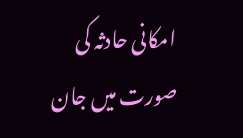امکانی حادثہ کی صورت میں جان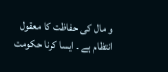و مال کی حفاظت کا معقول انتظام ہے ۔ ایسا کرنا حکومت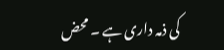کی ذمہ داری ہے ۔ محض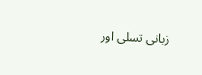زبانی تسلی اور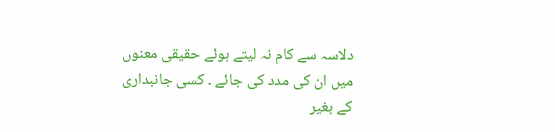دلاسہ سے کام نہ لیتے ہوئے حقیقی معنوں میں ان کی مدد کی جائے ۔ کسی جانبداری کے بغیر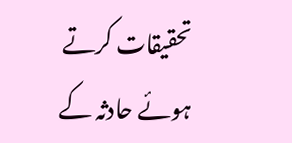تحقیقات کرتے ہوئے حادثہ کے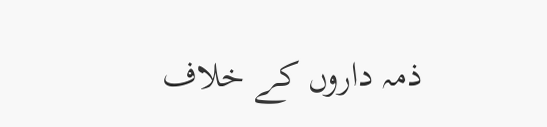ذمہ داروں کے خلاف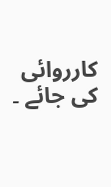کارروائی کی جائے ۔